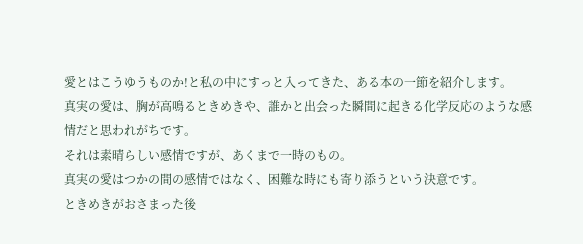愛とはこうゆうものか!と私の中にすっと入ってきた、ある本の一節を紹介します。
真実の愛は、胸が高鳴るときめきや、誰かと出会った瞬間に起きる化学反応のような感情だと思われがちです。
それは素晴らしい感情ですが、あくまで一時のもの。
真実の愛はつかの間の感情ではなく、困難な時にも寄り添うという決意です。
ときめきがおさまった後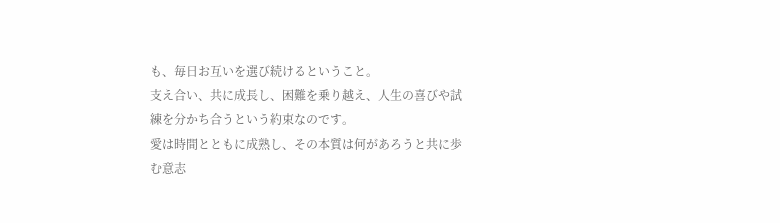も、毎日お互いを選び続けるということ。
支え合い、共に成長し、困難を乗り越え、人生の喜びや試練を分かち合うという約束なのです。
愛は時間とともに成熟し、その本質は何があろうと共に歩む意志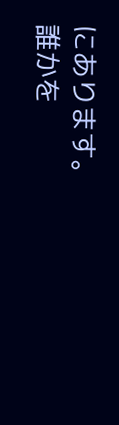にあります。
誰かを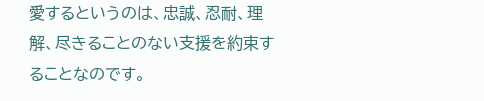愛するというのは、忠誠、忍耐、理解、尽きることのない支援を約束することなのです。